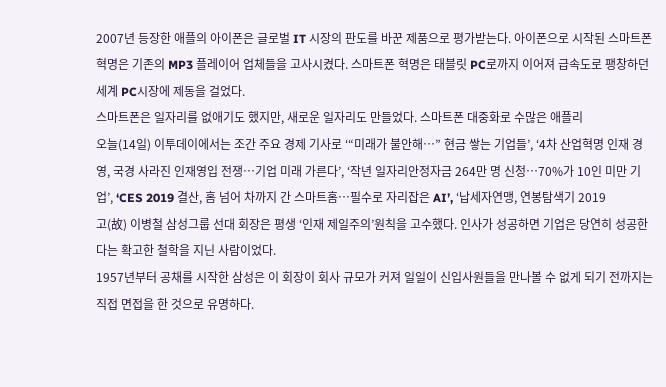2007년 등장한 애플의 아이폰은 글로벌 IT 시장의 판도를 바꾼 제품으로 평가받는다. 아이폰으로 시작된 스마트폰 혁명은 기존의 MP3 플레이어 업체들을 고사시켰다. 스마트폰 혁명은 태블릿 PC로까지 이어져 급속도로 팽창하던 세계 PC시장에 제동을 걸었다.
스마트폰은 일자리를 없애기도 했지만, 새로운 일자리도 만들었다. 스마트폰 대중화로 수많은 애플리
오늘(14일) 이투데이에서는 조간 주요 경제 기사로 ‘“미래가 불안해…” 현금 쌓는 기업들’, ‘4차 산업혁명 인재 경영, 국경 사라진 인재영입 전쟁…기업 미래 가른다’, ‘작년 일자리안정자금 264만 명 신청…70%가 10인 미만 기업’, ‘CES 2019 결산, 홈 넘어 차까지 간 스마트홈…필수로 자리잡은 AI’, ‘납세자연맹, 연봉탐색기 2019
고(故) 이병철 삼성그룹 선대 회장은 평생 ‘인재 제일주의’원칙을 고수했다. 인사가 성공하면 기업은 당연히 성공한다는 확고한 철학을 지닌 사람이었다.
1957년부터 공채를 시작한 삼성은 이 회장이 회사 규모가 커져 일일이 신입사원들을 만나볼 수 없게 되기 전까지는 직접 면접을 한 것으로 유명하다.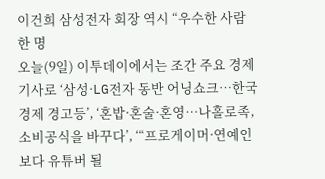이건희 삼성전자 회장 역시 “우수한 사람 한 명
오늘(9일) 이투데이에서는 조간 주요 경제 기사로 ‘삼성·LG전자 동반 어닝쇼크…한국경제 경고등’, ‘혼밥·혼술·혼영…나홀로족, 소비공식을 바꾸다’, ‘“프로게이머·연예인보다 유튜버 될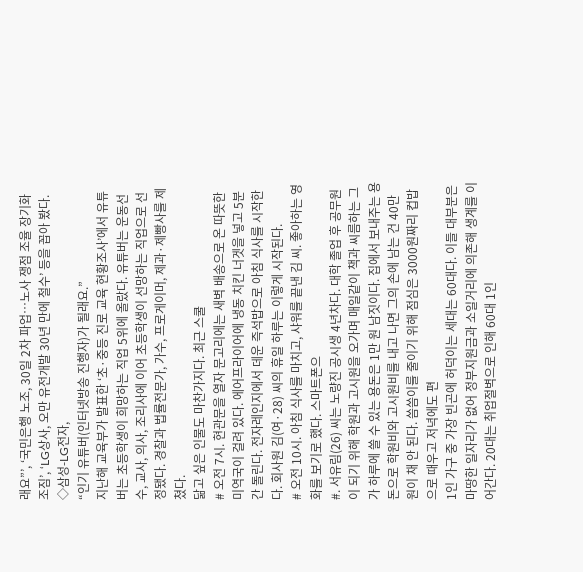래요”’, ‘국민은행 노조, 30일 2차 파업…노사 쟁점 조율 장기화 조짐’, ‘LG상사, 오만 유전개발 30년 만에 철수’ 등을 꼽아 봤다.
◇삼성-LG전자,
“인기 유튜버(인터넷방송 진행자)가 될래요.”
지난해 교육부가 발표한 ‘초·중등 진로 교육 현황조사’에서 유튜버는 초등학생이 희망하는 직업 5위에 올랐다. 유튜버는 운동선수, 교사, 의사, 조리사에 이어 초등학생이 선망하는 직업으로 선정됐다. 경찰과 법률전문가, 가수, 프로게이머, 제과·제빵사를 제쳤다.
닮고 싶은 인물도 마찬가지다. 최근 스쿨
# 오전 7시. 현관문을 열자 문고리에는 새벽 배송으로 온 따뜻한 미역국이 걸려 있다. 에어프라이어에 냉동 치킨 너겟을 넣고 5분간 돌린다. 전자레인지에서 데운 즉석밥으로 아침 식사를 시작한다. 회사원 김(여·28) 씨의 휴일 하루는 이렇게 시작된다.
# 오전 10시. 아침 식사를 마치고, 샤워를 끝낸 김 씨. 좋아하는 영화를 보기로 했다. 스마트폰으
#. 서유림(26) 씨는 노량진 공시생 4년차다. 대학 졸업 후 공무원이 되기 위해 학원과 고시원을 오가며 매일같이 책과 씨름하는 그가 하루에 쓸 수 있는 용돈은 1만 원 남짓이다. 집에서 보내주는 용돈으로 학원비와 고시원비를 내고 나면 그의 손에 남는 건 40만 원이 채 안 된다. 씀씀이를 줄이기 위해 점심은 3000원짜리 컵밥으로 때우고 저녁에도 편
1인 가구 중 가장 빈곤에 허덕이는 세대는 60대다. 이들 대부분은 마땅한 일자리가 없어 정부지원금과 소일거리에 의존해 생계를 이어간다. 20대는 취업절벽으로 인해 60대 1인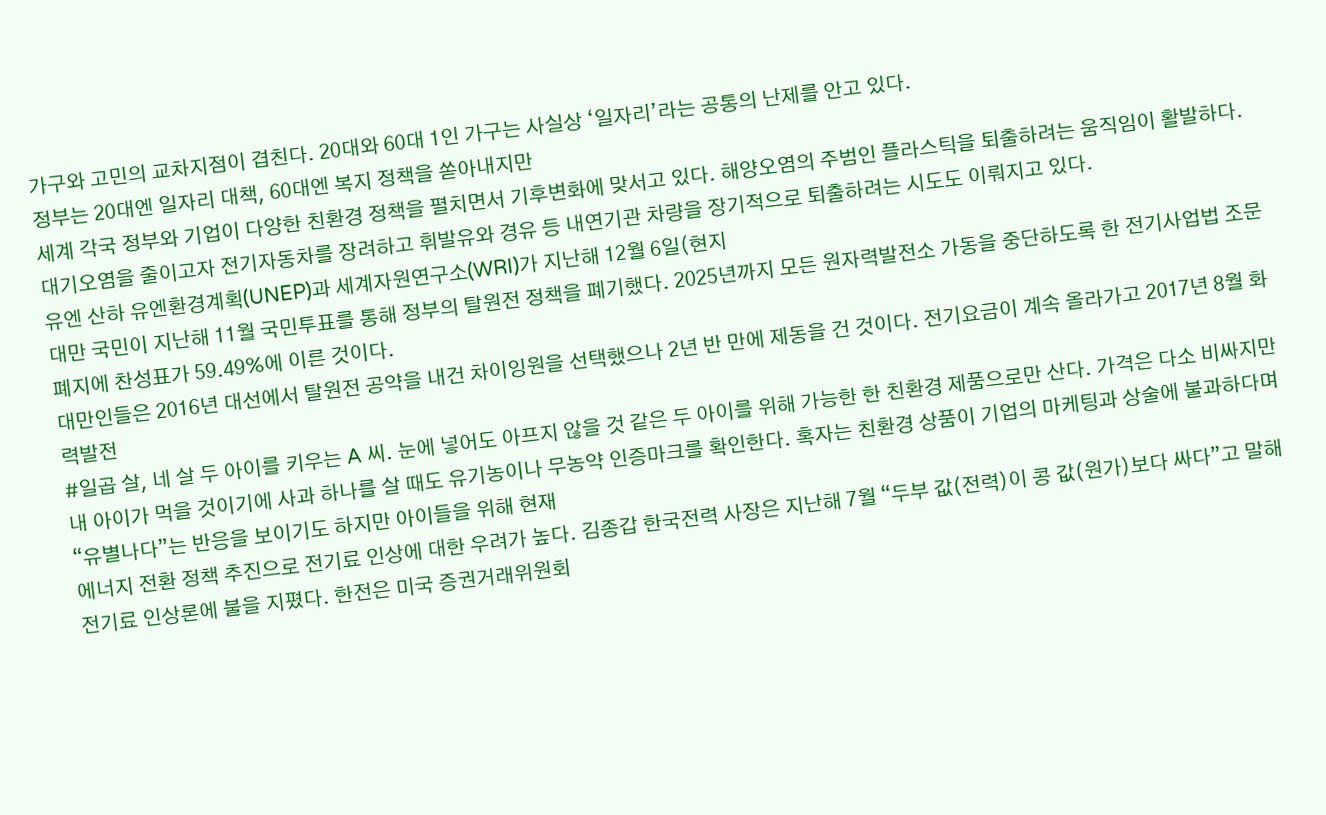가구와 고민의 교차지점이 겹친다. 20대와 60대 1인 가구는 사실상 ‘일자리’라는 공통의 난제를 안고 있다.
정부는 20대엔 일자리 대책, 60대엔 복지 정책을 쏟아내지만
세계 각국 정부와 기업이 다양한 친환경 정책을 펼치면서 기후변화에 맞서고 있다. 해양오염의 주범인 플라스틱을 퇴출하려는 움직임이 활발하다. 대기오염을 줄이고자 전기자동차를 장려하고 휘발유와 경유 등 내연기관 차량을 장기적으로 퇴출하려는 시도도 이뤄지고 있다.
유엔 산하 유엔환경계획(UNEP)과 세계자원연구소(WRI)가 지난해 12월 6일(현지
대만 국민이 지난해 11월 국민투표를 통해 정부의 탈원전 정책을 폐기했다. 2025년까지 모든 원자력발전소 가동을 중단하도록 한 전기사업법 조문 폐지에 찬성표가 59.49%에 이른 것이다.
대만인들은 2016년 대선에서 탈원전 공약을 내건 차이잉원을 선택했으나 2년 반 만에 제동을 건 것이다. 전기요금이 계속 올라가고 2017년 8월 화력발전
#일곱 살, 네 살 두 아이를 키우는 A 씨. 눈에 넣어도 아프지 않을 것 같은 두 아이를 위해 가능한 한 친환경 제품으로만 산다. 가격은 다소 비싸지만 내 아이가 먹을 것이기에 사과 하나를 살 때도 유기농이나 무농약 인증마크를 확인한다. 혹자는 친환경 상품이 기업의 마케팅과 상술에 불과하다며 “유별나다”는 반응을 보이기도 하지만 아이들을 위해 현재
에너지 전환 정책 추진으로 전기료 인상에 대한 우려가 높다. 김종갑 한국전력 사장은 지난해 7월 “두부 값(전력)이 콩 값(원가)보다 싸다”고 말해 전기료 인상론에 불을 지폈다. 한전은 미국 증권거래위원회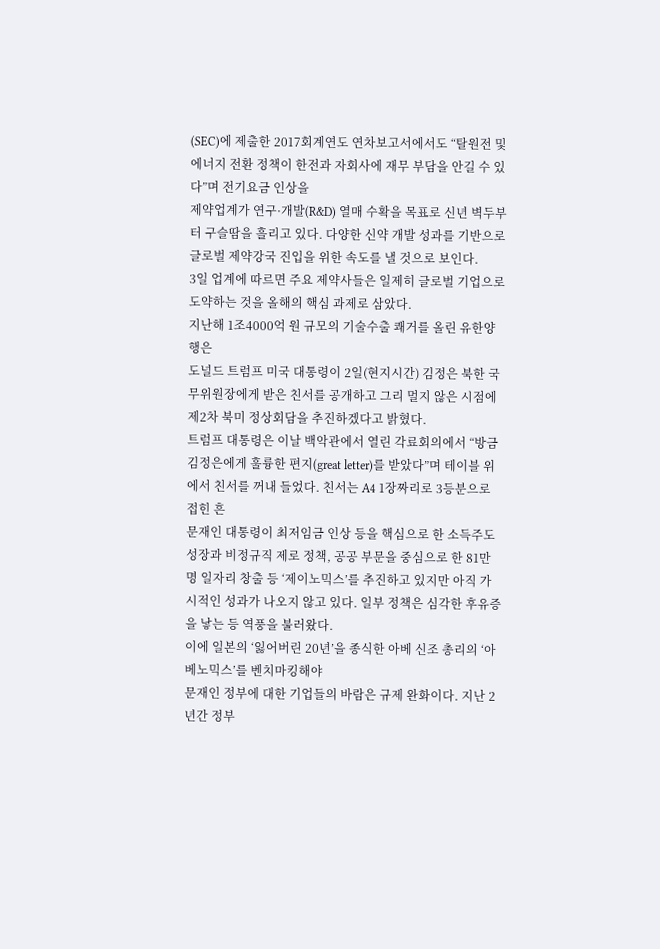(SEC)에 제출한 2017회계연도 연차보고서에서도 “탈원전 및 에너지 전환 정책이 한전과 자회사에 재무 부담을 안길 수 있다”며 전기요금 인상을
제약업계가 연구·개발(R&D) 열매 수확을 목표로 신년 벽두부터 구슬땀을 흘리고 있다. 다양한 신약 개발 성과를 기반으로 글로벌 제약강국 진입을 위한 속도를 낼 것으로 보인다.
3일 업계에 따르면 주요 제약사들은 일제히 글로벌 기업으로 도약하는 것을 올해의 핵심 과제로 삼았다.
지난해 1조4000억 원 규모의 기술수출 쾌거를 올린 유한양행은
도널드 트럼프 미국 대통령이 2일(현지시간) 김정은 북한 국무위원장에게 받은 친서를 공개하고 그리 멀지 않은 시점에 제2차 북미 정상회담을 추진하겠다고 밝혔다.
트럼프 대통령은 이날 백악관에서 열린 각료회의에서 “방금 김정은에게 훌륭한 편지(great letter)를 받았다”며 테이블 위에서 친서를 꺼내 들었다. 친서는 A4 1장짜리로 3등분으로 접힌 흔
문재인 대통령이 최저임금 인상 등을 핵심으로 한 소득주도성장과 비정규직 제로 정책, 공공 부문을 중심으로 한 81만 명 일자리 창출 등 ‘제이노믹스’를 추진하고 있지만 아직 가시적인 성과가 나오지 않고 있다. 일부 정책은 심각한 후유증을 낳는 등 역풍을 불러왔다.
이에 일본의 ‘잃어버린 20년’을 종식한 아베 신조 총리의 ‘아베노믹스’를 벤치마킹해야
문재인 정부에 대한 기업들의 바람은 규제 완화이다. 지난 2년간 정부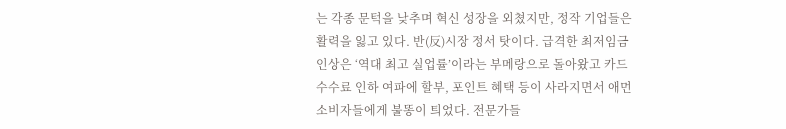는 각종 문턱을 낮추며 혁신 성장을 외쳤지만, 정작 기업들은 활력을 잃고 있다. 반(反)시장 정서 탓이다. 급격한 최저임금 인상은 ‘역대 최고 실업률’이라는 부메랑으로 돌아왔고 카드 수수료 인하 여파에 할부, 포인트 혜택 등이 사라지면서 애먼 소비자들에게 불똥이 틔었다. 전문가들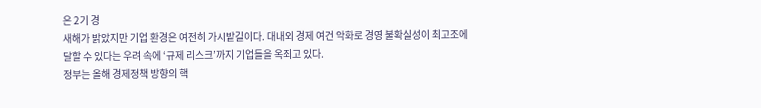은 2기 경
새해가 밝았지만 기업 환경은 여전히 가시밭길이다. 대내외 경제 여건 악화로 경영 불확실성이 최고조에 달할 수 있다는 우려 속에 ‘규제 리스크’까지 기업들을 옥죄고 있다.
정부는 올해 경제정책 방향의 핵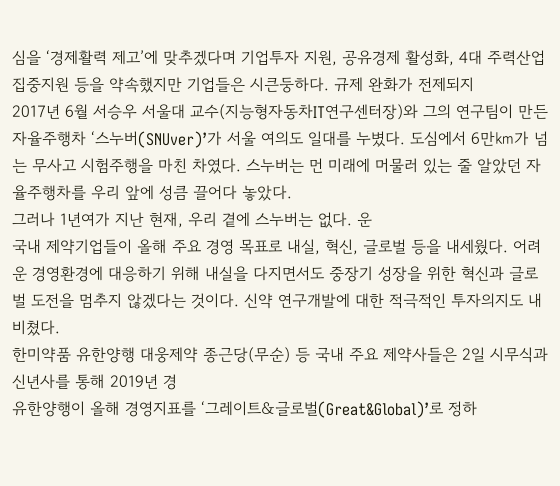심을 ‘경제활력 제고’에 맞추겠다며 기업투자 지원, 공유경제 활성화, 4대 주력산업 집중지원 등을 약속했지만 기업들은 시큰둥하다. 규제 완화가 전제되지
2017년 6월 서승우 서울대 교수(지능형자동차IT연구센터장)와 그의 연구팀이 만든 자율주행차 ‘스누버(SNUver)’가 서울 여의도 일대를 누볐다. 도심에서 6만㎞가 넘는 무사고 시험주행을 마친 차였다. 스누버는 먼 미래에 머물러 있는 줄 알았던 자율주행차를 우리 앞에 성큼 끌어다 놓았다.
그러나 1년여가 지난 현재, 우리 곁에 스누버는 없다. 운
국내 제약기업들이 올해 주요 경영 목표로 내실, 혁신, 글로벌 등을 내세웠다. 어려운 경영환경에 대응하기 위해 내실을 다지면서도 중장기 성장을 위한 혁신과 글로벌 도전을 멈추지 않겠다는 것이다. 신약 연구개발에 대한 적극적인 투자의지도 내비쳤다.
한미약품 유한양행 대웅제약 종근당(무순) 등 국내 주요 제약사들은 2일 시무식과 신년사를 통해 2019년 경
유한양행이 올해 경영지표를 ‘그레이트&글로벌(Great&Global)’로 정하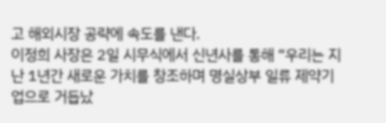고 해외시장 공략에 속도를 낸다.
이정희 사장은 2일 시무식에서 신년사를 통해 “우리는 지난 1년간 새로운 가치를 창조하며 명실상부 일류 제약기업으로 거듭났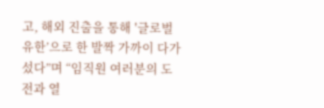고, 해외 진출을 통해 ′글로벌 유한’으로 한 발짝 가까이 다가섰다”며 “임직원 여러분의 도전과 열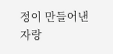정이 만들어낸 자랑